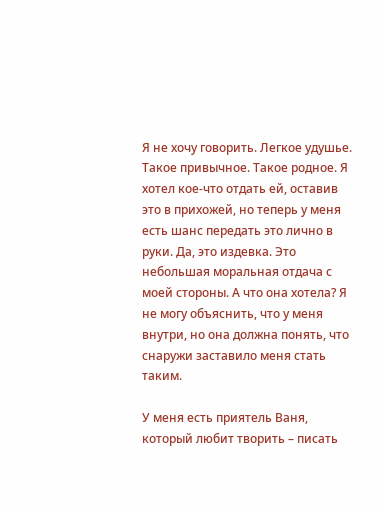Я не хочу говорить. Легкое удушье. Такое привычное. Такое родное. Я хотел кое-что отдать ей, оставив это в прихожей, но теперь у меня есть шанс передать это лично в руки. Да, это издевка. Это небольшая моральная отдача с моей стороны. А что она хотела? Я не могу объяснить, что у меня внутри, но она должна понять, что снаружи заставило меня стать таким.

У меня есть приятель Ваня, который любит творить – писать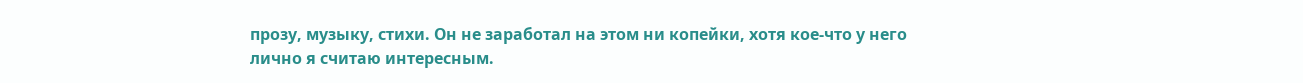прозу, музыку, стихи. Он не заработал на этом ни копейки, хотя кое-что у него лично я считаю интересным.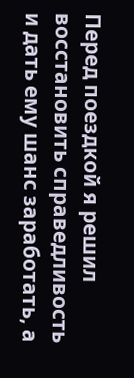Перед поездкой я решил восстановить справедливость и дать ему шанс заработать, а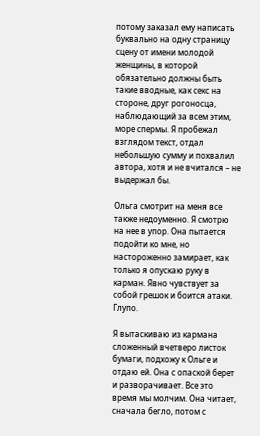потому заказал ему написать буквально на одну страницу сцену от имени молодой женщины, в которой обязательно должны быть такие вводные, как секс на стороне, друг рогоносца, наблюдающий за всем этим, море спермы. Я пробежал взглядом текст, отдал небольшую сумму и похвалил автора, хотя и не вчитался – не выдержал бы.

Ольга смотрит на меня все также недоуменно. Я смотрю на нее в упор. Она пытается подойти ко мне, но настороженно замирает, как только я опускаю руку в карман. Явно чувствует за собой грешок и боится атаки. Глупо.

Я вытаскиваю из кармана сложенный вчетверо листок бумаги, подхожу к Ольге и отдаю ей. Она с опаской берет и разворачивает. Все это время мы молчим. Она читает, сначала бегло, потом с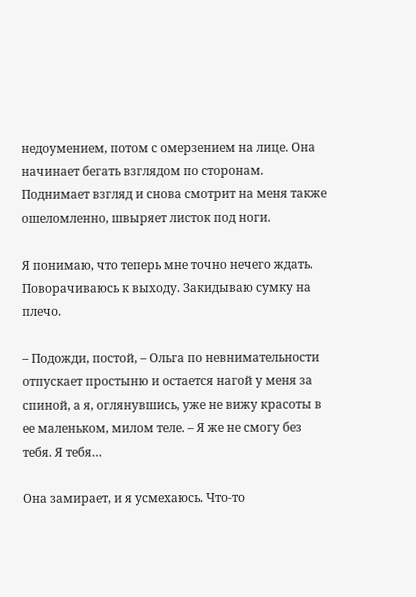недоумением, потом с омерзением на лице. Она начинает бегать взглядом по сторонам. Поднимает взгляд и снова смотрит на меня также ошеломленно, швыряет листок под ноги.

Я понимаю, что теперь мне точно нечего ждать. Поворачиваюсь к выходу. Закидываю сумку на плечо.

– Подожди, постой, – Ольга по невнимательности отпускает простыню и остается нагой у меня за спиной, а я, оглянувшись, уже не вижу красоты в ее маленьком, милом теле. – Я же не смогу без тебя. Я тебя…

Она замирает, и я усмехаюсь. Что-то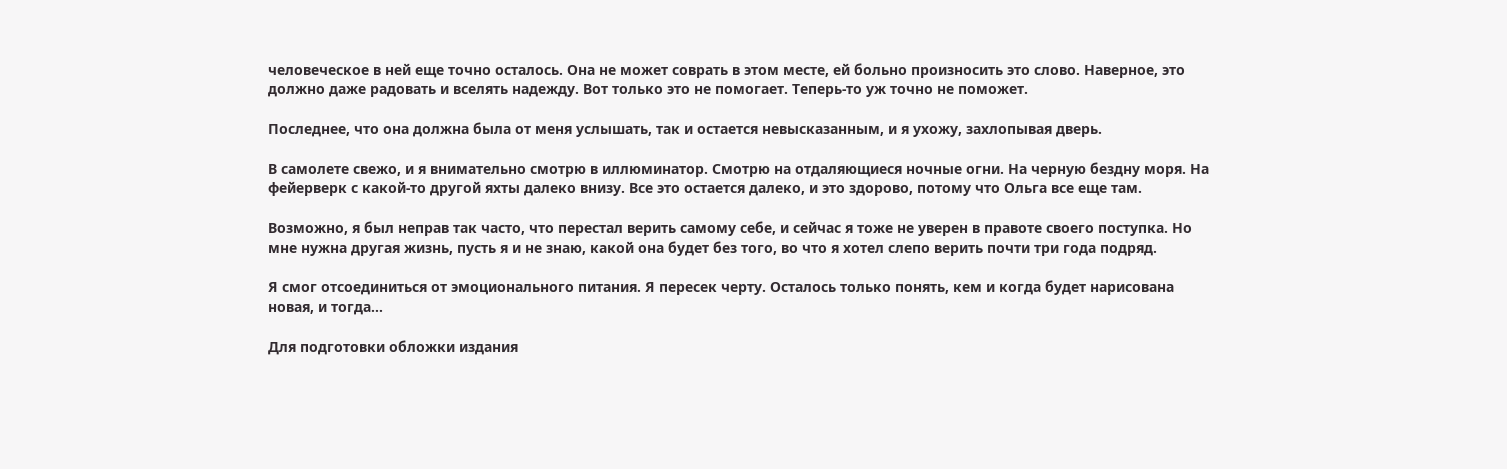человеческое в ней еще точно осталось. Она не может соврать в этом месте, ей больно произносить это слово. Наверное, это должно даже радовать и вселять надежду. Вот только это не помогает. Теперь-то уж точно не поможет.

Последнее, что она должна была от меня услышать, так и остается невысказанным, и я ухожу, захлопывая дверь.

В самолете свежо, и я внимательно смотрю в иллюминатор. Смотрю на отдаляющиеся ночные огни. На черную бездну моря. На фейерверк с какой-то другой яхты далеко внизу. Все это остается далеко, и это здорово, потому что Ольга все еще там.

Возможно, я был неправ так часто, что перестал верить самому себе, и сейчас я тоже не уверен в правоте своего поступка. Но мне нужна другая жизнь, пусть я и не знаю, какой она будет без того, во что я хотел слепо верить почти три года подряд.

Я смог отсоединиться от эмоционального питания. Я пересек черту. Осталось только понять, кем и когда будет нарисована новая, и тогда…

Для подготовки обложки издания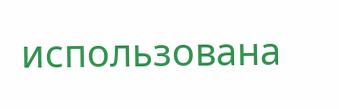использована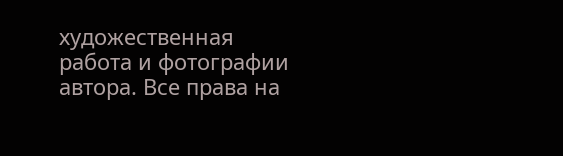художественная работа и фотографии автора. Все права на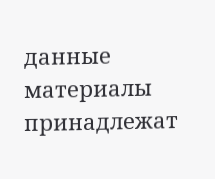данные материалы принадлежат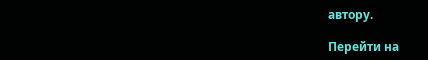автору.

Перейти на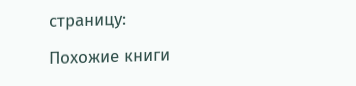страницу:

Похожие книги